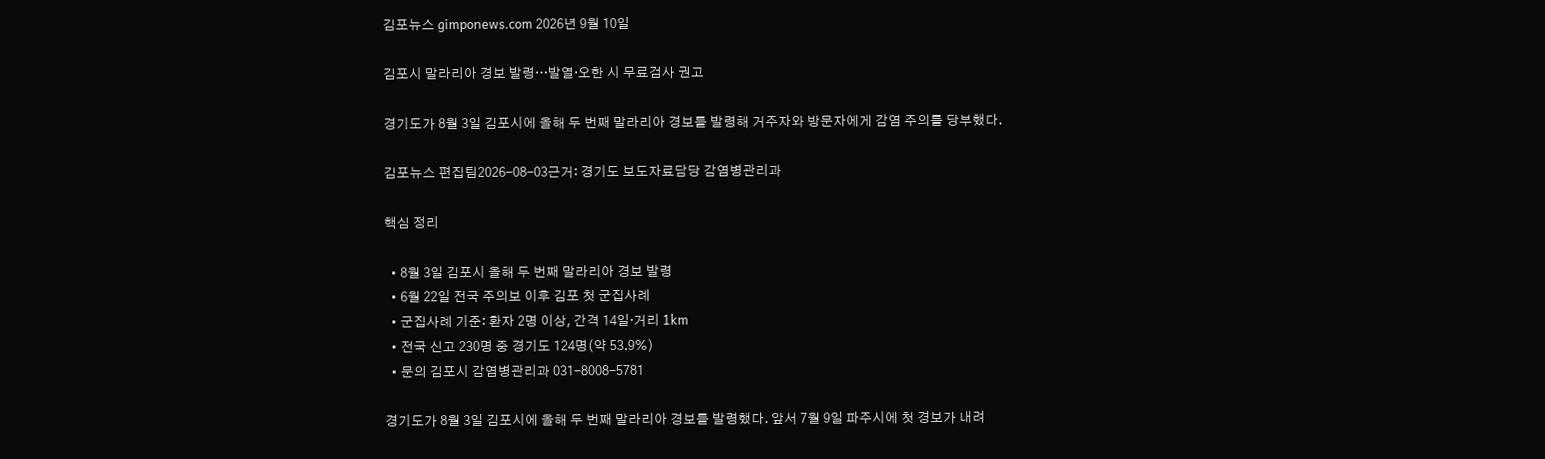김포뉴스 gimponews.com 2026년 9월 10일

김포시 말라리아 경보 발령…발열·오한 시 무료검사 권고

경기도가 8월 3일 김포시에 올해 두 번째 말라리아 경보를 발령해 거주자와 방문자에게 감염 주의를 당부했다.

김포뉴스 편집팀2026-08-03근거: 경기도 보도자료담당 감염병관리과

핵심 정리

  • 8월 3일 김포시 올해 두 번째 말라리아 경보 발령
  • 6월 22일 전국 주의보 이후 김포 첫 군집사례
  • 군집사례 기준: 환자 2명 이상, 간격 14일·거리 1km
  • 전국 신고 230명 중 경기도 124명(약 53.9%)
  • 문의 김포시 감염병관리과 031-8008-5781

경기도가 8월 3일 김포시에 올해 두 번째 말라리아 경보를 발령했다. 앞서 7월 9일 파주시에 첫 경보가 내려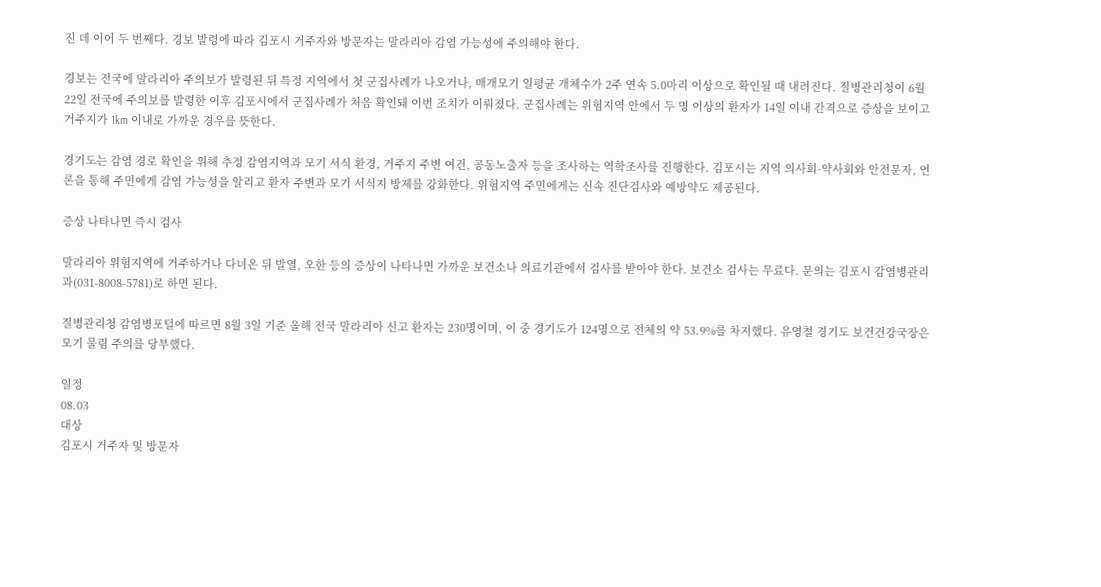진 데 이어 두 번째다. 경보 발령에 따라 김포시 거주자와 방문자는 말라리아 감염 가능성에 주의해야 한다.

경보는 전국에 말라리아 주의보가 발령된 뒤 특정 지역에서 첫 군집사례가 나오거나, 매개모기 일평균 개체수가 2주 연속 5.0마리 이상으로 확인될 때 내려진다. 질병관리청이 6월 22일 전국에 주의보를 발령한 이후 김포시에서 군집사례가 처음 확인돼 이번 조치가 이뤄졌다. 군집사례는 위험지역 안에서 두 명 이상의 환자가 14일 이내 간격으로 증상을 보이고 거주지가 1km 이내로 가까운 경우를 뜻한다.

경기도는 감염 경로 확인을 위해 추정 감염지역과 모기 서식 환경, 거주지 주변 여건, 공동노출자 등을 조사하는 역학조사를 진행한다. 김포시는 지역 의사회·약사회와 안전문자, 언론을 통해 주민에게 감염 가능성을 알리고 환자 주변과 모기 서식지 방제를 강화한다. 위험지역 주민에게는 신속 진단검사와 예방약도 제공된다.

증상 나타나면 즉시 검사

말라리아 위험지역에 거주하거나 다녀온 뒤 발열, 오한 등의 증상이 나타나면 가까운 보건소나 의료기관에서 검사를 받아야 한다. 보건소 검사는 무료다. 문의는 김포시 감염병관리과(031-8008-5781)로 하면 된다.

질병관리청 감염병포털에 따르면 8월 3일 기준 올해 전국 말라리아 신고 환자는 230명이며, 이 중 경기도가 124명으로 전체의 약 53.9%를 차지했다. 유영철 경기도 보건건강국장은 모기 물림 주의를 당부했다.

일정
08.03
대상
김포시 거주자 및 방문자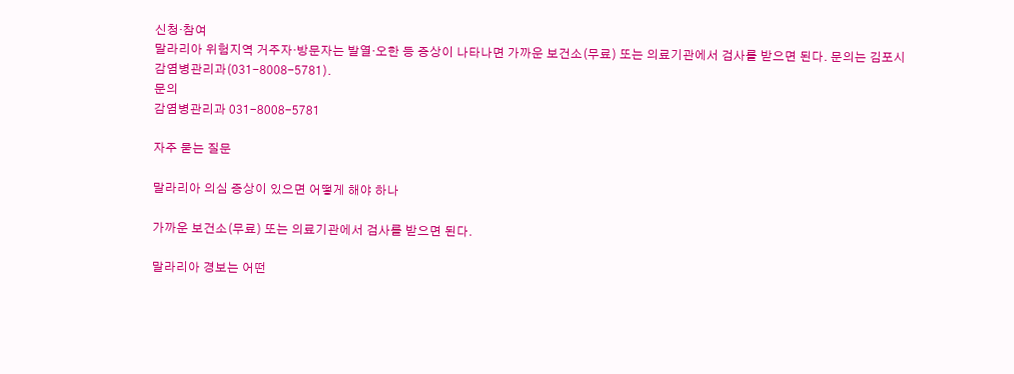신청·참여
말라리아 위험지역 거주자·방문자는 발열·오한 등 증상이 나타나면 가까운 보건소(무료) 또는 의료기관에서 검사를 받으면 된다. 문의는 김포시 감염병관리과(031-8008-5781).
문의
감염병관리과 031-8008-5781

자주 묻는 질문

말라리아 의심 증상이 있으면 어떻게 해야 하나

가까운 보건소(무료) 또는 의료기관에서 검사를 받으면 된다.

말라리아 경보는 어떤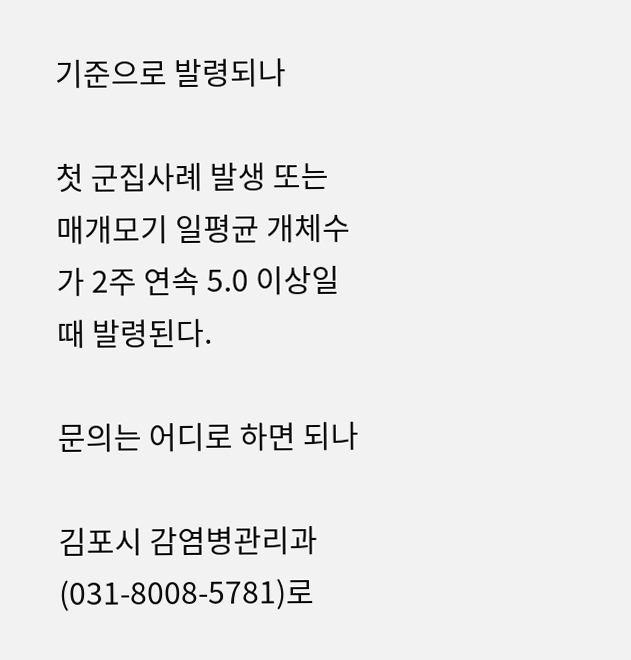기준으로 발령되나

첫 군집사례 발생 또는 매개모기 일평균 개체수가 2주 연속 5.0 이상일 때 발령된다.

문의는 어디로 하면 되나

김포시 감염병관리과(031-8008-5781)로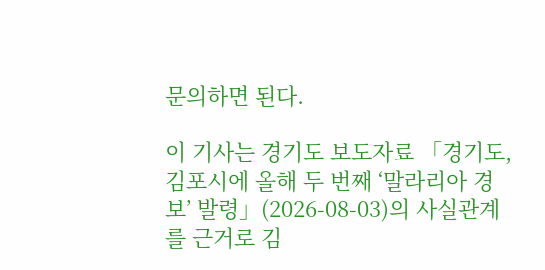문의하면 된다.

이 기사는 경기도 보도자료 「경기도, 김포시에 올해 두 번째 ‘말라리아 경보’ 발령」(2026-08-03)의 사실관계를 근거로 김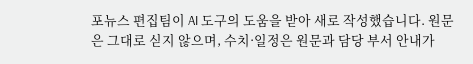포뉴스 편집팀이 AI 도구의 도움을 받아 새로 작성했습니다. 원문은 그대로 싣지 않으며, 수치·일정은 원문과 담당 부서 안내가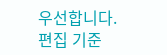우선합니다. 편집 기준